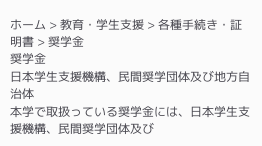ホーム > 教育・学生支援 > 各種手続き・証明書 > 奨学金
奨学金
日本学生支援機構、民間奨学団体及び地方自治体
本学で取扱っている奨学金には、日本学生支援機構、民間奨学団体及び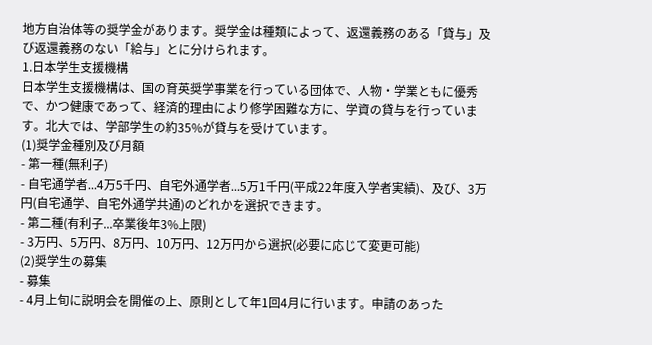地方自治体等の奨学金があります。奨学金は種類によって、返還義務のある「貸与」及び返還義務のない「給与」とに分けられます。
1.日本学生支援機構
日本学生支援機構は、国の育英奨学事業を行っている団体で、人物・学業ともに優秀で、かつ健康であって、経済的理由により修学困難な方に、学資の貸与を行っています。北大では、学部学生の約35%が貸与を受けています。
(1)奨学金種別及び月額
- 第一種(無利子)
- 自宅通学者...4万5千円、自宅外通学者...5万1千円(平成22年度入学者実績)、及び、3万円(自宅通学、自宅外通学共通)のどれかを選択できます。
- 第二種(有利子...卒業後年3%上限)
- 3万円、5万円、8万円、10万円、12万円から選択(必要に応じて変更可能)
(2)奨学生の募集
- 募集
- 4月上旬に説明会を開催の上、原則として年1回4月に行います。申請のあった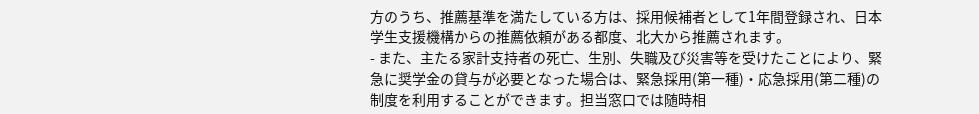方のうち、推薦基準を満たしている方は、採用候補者として1年間登録され、日本学生支援機構からの推薦依頼がある都度、北大から推薦されます。
- また、主たる家計支持者の死亡、生別、失職及び災害等を受けたことにより、緊急に奨学金の貸与が必要となった場合は、緊急採用(第一種)・応急採用(第二種)の制度を利用することができます。担当窓口では随時相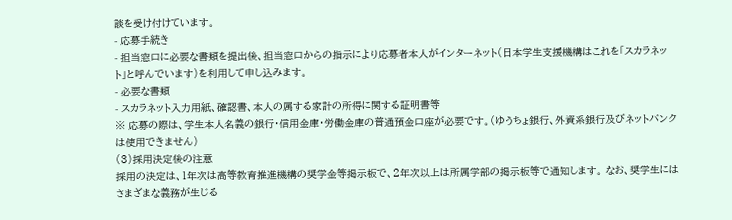談を受け付けています。
- 応募手続き
- 担当窓口に必要な書類を提出後、担当窓口からの指示により応募者本人がインターネット(日本学生支援機構はこれを「スカラネット」と呼んでいます)を利用して申し込みます。
- 必要な書類
- スカラネット入力用紙、確認書、本人の属する家計の所得に関する証明書等
※ 応募の際は、学生本人名義の銀行・信用金庫・労働金庫の普通預金口座が必要です。(ゆうちょ銀行、外資系銀行及びネットバンクは使用できません)
(3)採用決定後の注意
採用の決定は、1年次は高等教育推進機構の奨学金等掲示板で、2年次以上は所属学部の掲示板等で通知します。 なお、奨学生にはさまざまな義務が生じる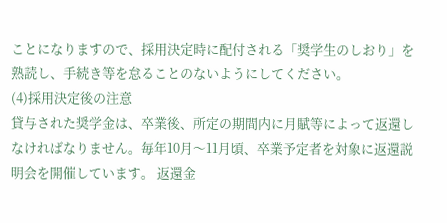ことになりますので、採用決定時に配付される「奨学生のしおり」を熟読し、手続き等を怠ることのないようにしてください。
(4)採用決定後の注意
貸与された奨学金は、卒業後、所定の期間内に月賦等によって返還しなければなりません。毎年10月〜11月頃、卒業予定者を対象に返還説明会を開催しています。 返還金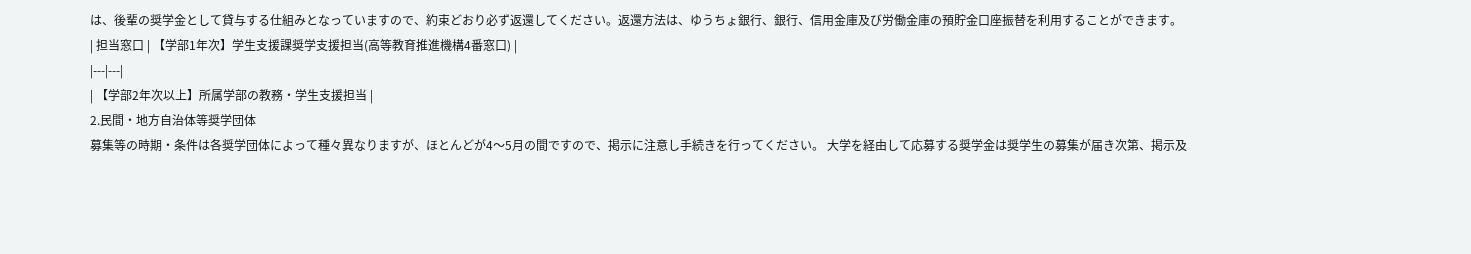は、後輩の奨学金として貸与する仕組みとなっていますので、約束どおり必ず返還してください。返還方法は、ゆうちょ銀行、銀行、信用金庫及び労働金庫の預貯金口座振替を利用することができます。
| 担当窓口 | 【学部1年次】学生支援課奨学支援担当(高等教育推進機構4番窓口) |
|---|---|
| 【学部2年次以上】所属学部の教務・学生支援担当 |
2.民間・地方自治体等奨学団体
募集等の時期・条件は各奨学団体によって種々異なりますが、ほとんどが4〜5月の間ですので、掲示に注意し手続きを行ってください。 大学を経由して応募する奨学金は奨学生の募集が届き次第、掲示及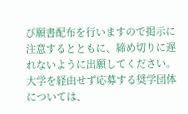び願書配布を行いますので掲示に注意するとともに、締め切りに遅れないように出願してください。 大学を経由せず応募する奨学団体については、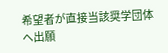希望者が直接当該奨学団体へ出願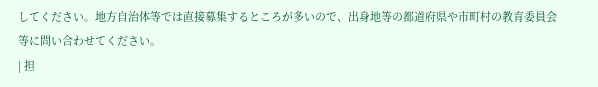してください。地方自治体等では直接募集するところが多いので、出身地等の都道府県や市町村の教育委員会等に問い合わせてください。
| 担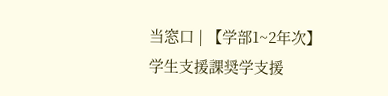当窓口 | 【学部1~2年次】学生支援課奨学支援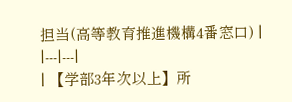担当(高等教育推進機構4番窓口) |
|---|---|
| 【学部3年次以上】所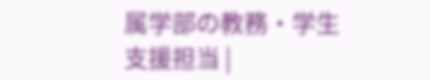属学部の教務・学生支援担当 |